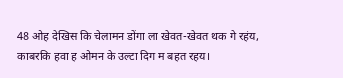48 ओह देखिस कि चेलामन डोंगा ला खेवत-खेवत थक गे रहंय, काबरकि हवा ह ओमन के उल्टा दिग म बहत रहय।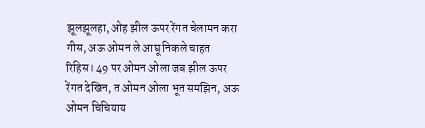झूलझूलहा, ओह झील ऊपर रेंगत चेलामन करा गीस, अऊ ओमन ले आघू निकले चाहत रिहिस। 49 पर ओमन ओला जब झील ऊपर रेंगत देखिन, त ओमन ओला भूत समझिन, अऊ ओमन चिचियाय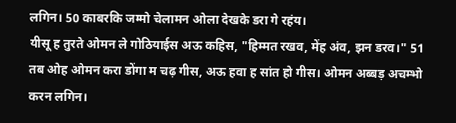लगिन। 50 काबरकि जम्मो चेलामन ओला देखके डरा गे रहंय।
यीसू ह तुरते ओमन ले गोठियाईस अऊ कहिस, "हिम्मत रखव, मेंह अंव, झन डरव।" 51 तब ओह ओमन करा डोंगा म चढ़ गीस, अऊ हवा ह सांत हो गीस। ओमन अब्बड़ अचम्भो करन लगिन।